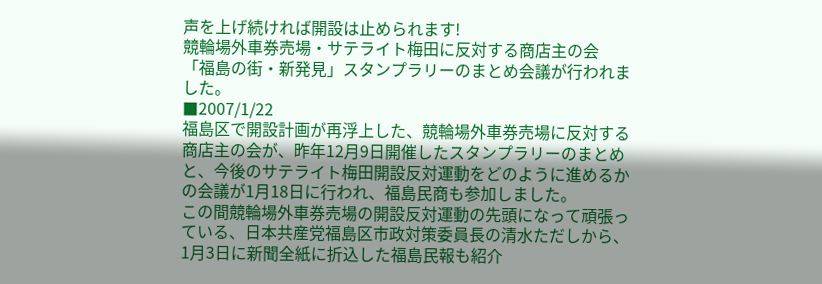声を上げ続ければ開設は止められます!
競輪場外車券売場・サテライト梅田に反対する商店主の会
「福島の街・新発見」スタンプラリーのまとめ会議が行われました。
■2007/1/22
福島区で開設計画が再浮上した、競輪場外車券売場に反対する商店主の会が、昨年12月9日開催したスタンプラリーのまとめと、今後のサテライト梅田開設反対運動をどのように進めるかの会議が1月18日に行われ、福島民商も参加しました。
この間競輪場外車券売場の開設反対運動の先頭になって頑張っている、日本共産党福島区市政対策委員長の清水ただしから、1月3日に新聞全紙に折込した福島民報も紹介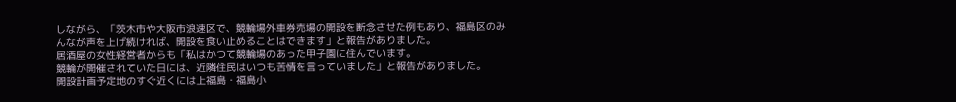しながら、「茨木市や大阪市浪速区で、競輪場外車券売場の開設を断念させた例もあり、福島区のみんなが声を上げ続ければ、開設を食い止めることはできます」と報告がありました。
居酒屋の女性経営者からも「私はかつて競輪場のあった甲子園に住んでいます。
競輪が開催されていた日には、近隣住民はいつも苦情を言っていました」と報告がありました。
開設計画予定地のすぐ近くには上福島・福島小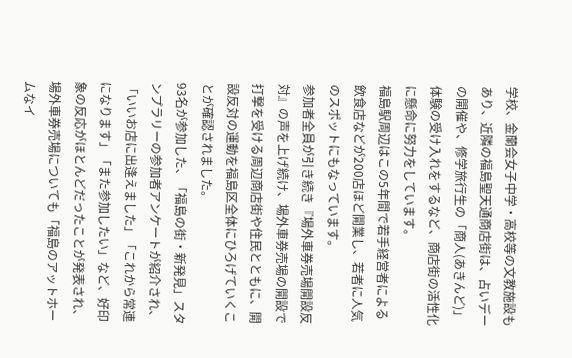学校、金蘭会女子中学・高校等の文教施設もあり、近隣の福島聖天通商店街は、占いデーの開催や、修学旅行生の「商人(あきんど)」体験の受け入れをするなど、商店街の活性化に懸命に努力をしています。
福島駅周辺はこの5年間で若手経営者による飲食店などが200店ほど開業し、若者に人気のスポットにもなっています。
参加者全員が引き続き『場外車券売場開設反対』の声を上げ続け、場外車券売場の開設で打撃を受ける周辺商店街や住民とともに、開設反対の運動を福島区全体にひろげていくことが確認されました。
93名が参加した、「福島の街・新発見」スタンプラリーの参加者アンケートが紹介され、「いいお店に出逢えました」「これから常連になります」「また参加したい」など、好印象の反応がほとんどだったことが発表され、場外車券売場についても「福島のアットホームなイ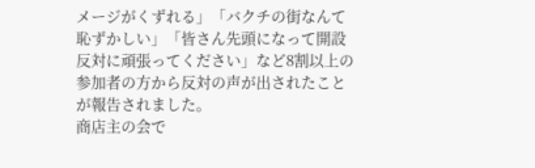メージがくずれる」「バクチの街なんて恥ずかしい」「皆さん先頭になって開設反対に頑張ってください」など8割以上の参加者の方から反対の声が出されたことが報告されました。
商店主の会で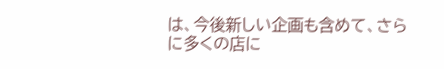は、今後新しい企画も含めて、さらに多くの店に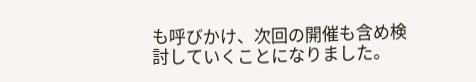も呼びかけ、次回の開催も含め検討していくことになりました。